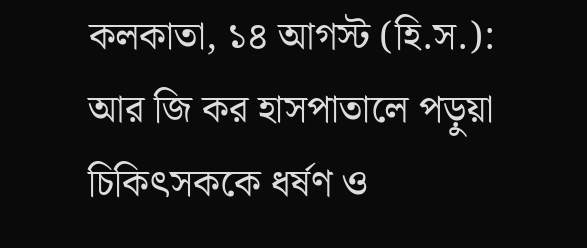কলকাতা, ১৪ আগস্ট (হি.স.): আর জি কর হাসপাতালে পড়ুয়া চিকিৎসককে ধর্ষণ ও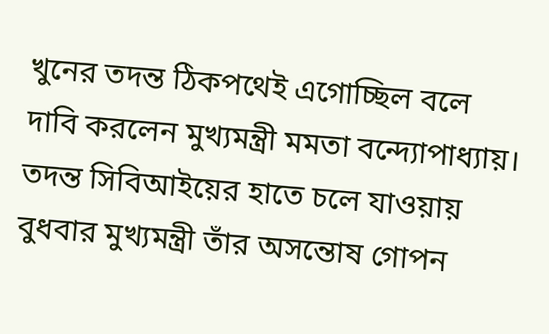খুনের তদন্ত ঠিকপথেই এগোচ্ছিল বলে দাবি করলেন মুখ্যমন্ত্রী মমতা বন্দ্যোপাধ্যায়। তদন্ত সিবিআইয়ের হাতে চলে যাওয়ায় বুধবার মুখ্যমন্ত্রী তাঁর অসন্তোষ গোপন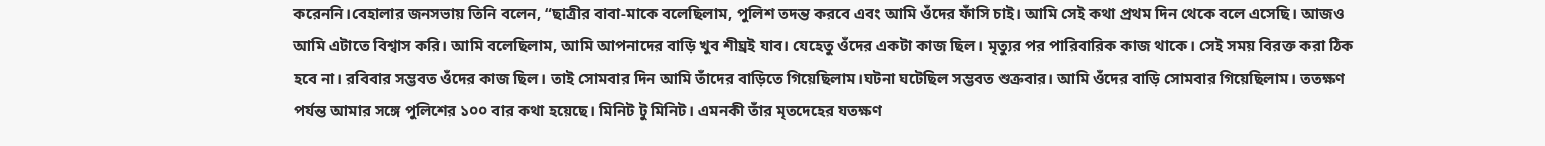করেননি।বেহালার জনসভায় তিনি বলেন, “ছাত্রীর বাবা-মাকে বলেছিলাম, পুলিশ তদন্ত করবে এবং আমি ওঁদের ফাঁসি চাই। আমি সেই কথা প্রথম দিন থেকে বলে এসেছি। আজও আমি এটাতে বিশ্বাস করি। আমি বলেছিলাম, আমি আপনাদের বাড়ি খুব শীঘ্রই যাব। যেহেতু ওঁদের একটা কাজ ছিল। মৃত্যুর পর পারিবারিক কাজ থাকে। সেই সময় বিরক্ত করা ঠিক হবে না। রবিবার সম্ভবত ওঁদের কাজ ছিল। তাই সোমবার দিন আমি তাঁদের বাড়িতে গিয়েছিলাম।ঘটনা ঘটেছিল সম্ভবত শুক্রবার। আমি ওঁদের বাড়ি সোমবার গিয়েছিলাম। ততক্ষণ পর্যন্ত আমার সঙ্গে পুলিশের ১০০ বার কথা হয়েছে। মিনিট টু মিনিট। এমনকী তাঁর মৃতদেহের যতক্ষণ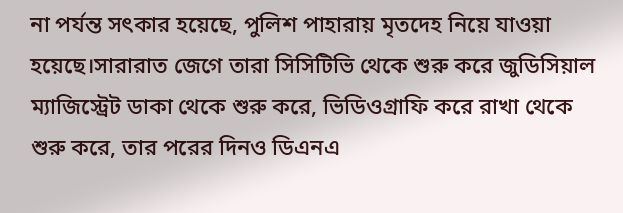না পর্যন্ত সৎকার হয়েছে, পুলিশ পাহারায় মৃতদেহ নিয়ে যাওয়া হয়েছে।সারারাত জেগে তারা সিসিটিভি থেকে শুরু করে জুডিসিয়াল ম্যাজিস্ট্রেট ডাকা থেকে শুরু করে, ভিডিওগ্রাফি করে রাখা থেকে শুরু করে, তার পরের দিনও ডিএনএ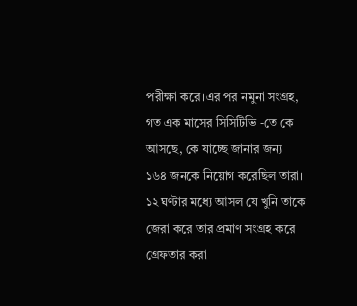পরীক্ষা করে।এর পর নমুনা সংগ্রহ, গত এক মাসের সিসিটিভি -তে কে আসছে, কে যাচ্ছে জানার জন্য ১৬৪ জনকে নিয়োগ করেছিল তারা। ১২ ঘণ্টার মধ্যে আসল যে খুনি তাকে জেরা করে তার প্রমাণ সংগ্রহ করে গ্রেফতার করা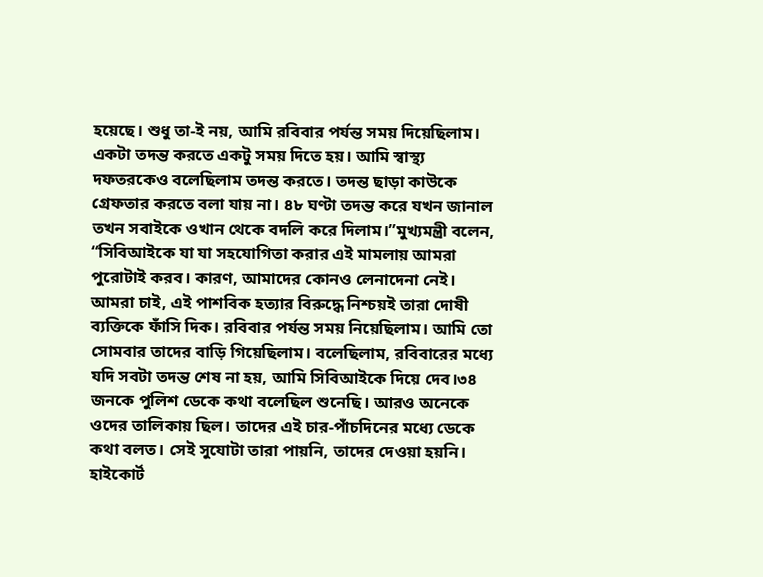হয়েছে। শুধু তা-ই নয়, আমি রবিবার পর্যন্ত সময় দিয়েছিলাম। একটা তদন্ত করতে একটু সময় দিতে হয়। আমি স্বাস্থ্য দফতরকেও বলেছিলাম তদন্ত করতে। তদন্ত ছাড়া কাউকে গ্রেফতার করতে বলা যায় না। ৪৮ ঘণ্টা তদন্ত করে যখন জানাল তখন সবাইকে ওখান থেকে বদলি করে দিলাম।”মুখ্যমন্ত্রী বলেন, “সিবিআইকে যা যা সহযোগিতা করার এই মামলায় আমরা পুরোটাই করব। কারণ, আমাদের কোনও লেনাদেনা নেই। আমরা চাই, এই পাশবিক হত্যার বিরুদ্ধে নিশ্চয়ই তারা দোষী ব্যক্তিকে ফাঁসি দিক। রবিবার পর্যন্ত সময় নিয়েছিলাম। আমি তো সোমবার তাদের বাড়ি গিয়েছিলাম। বলেছিলাম, রবিবারের মধ্যে যদি সবটা তদন্ত শেষ না হয়, আমি সিবিআইকে দিয়ে দেব।৩৪ জনকে পুলিশ ডেকে কথা বলেছিল শুনেছি। আরও অনেকে ওদের তালিকায় ছিল। তাদের এই চার-পাঁচদিনের মধ্যে ডেকে কথা বলত। সেই সুযোটা তারা পায়নি, তাদের দেওয়া হয়নি। হাইকোর্ট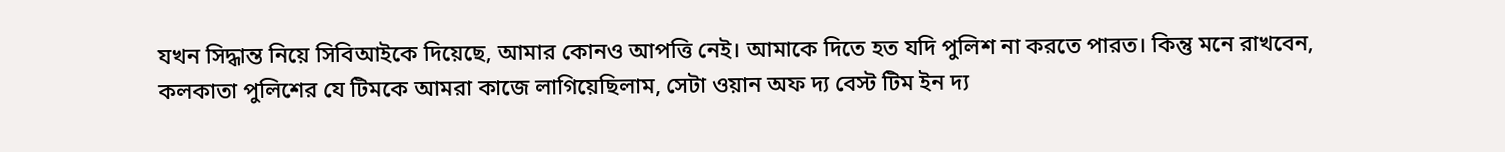যখন সিদ্ধান্ত নিয়ে সিবিআইকে দিয়েছে, আমার কোনও আপত্তি নেই। আমাকে দিতে হত যদি পুলিশ না করতে পারত। কিন্তু মনে রাখবেন, কলকাতা পুলিশের যে টিমকে আমরা কাজে লাগিয়েছিলাম, সেটা ওয়ান অফ দ্য বেস্ট টিম ইন দ্য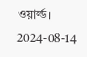ওয়ার্ল্ড।
2024-08-14